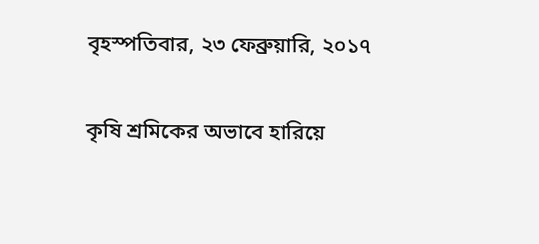বৃহস্পতিবার, ২৩ ফেব্রুয়ারি, ২০১৭

কৃষি শ্রমিকের অভাবে হারিয়ে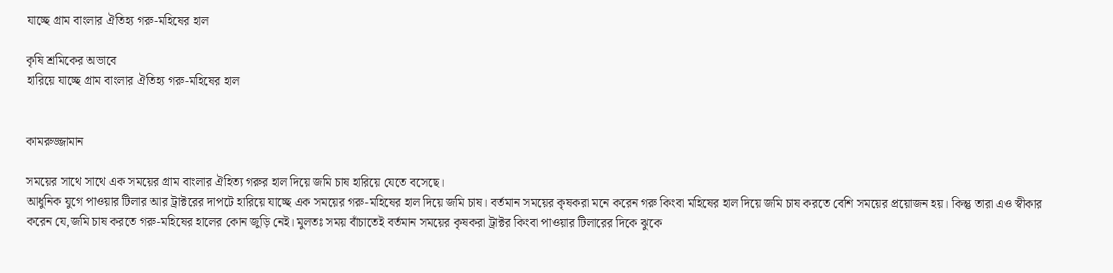যাচ্ছে গ্রাম বাংলার ঐতিহ্য গরু-মহিষের হাল

কৃষি শ্রমিকের অভাবে
হারিয়ে যাচ্ছে গ্রাম বাংলার ঐতিহ্য গরু-মহিষের হাল


কামরুজ্জামান

সময়ের সাথে সাথে এক সময়ের গ্রাম বাংলার ঐহিত্য গরুর হাল দিয়ে জমি চাষ হারিয়ে যেতে বসেছে।
আধুনিক যুগে পাওয়ার টিলার আর ট্রাক্টরের দাপটে হারিয়ে যাচ্ছে এক সময়ের গরু-মহিষের হাল দিয়ে জমি চাষ। বর্তমান সময়ের কৃষকরা মনে করেন গরু কিংবা মহিষের হাল দিয়ে জমি চাষ করতে বেশি সময়ের প্রয়োজন হয়। কিন্তু তারা এও স্বীকার করেন যে,জমি চাষ করতে গরু-মহিষের হালের কোন জুড়ি নেই। মুলতঃ সময় বাঁচাতেই বর্তমান সময়ের কৃষকরা ট্রাক্টর কিংবা পাওয়ার টিলারের দিকে ঝুকে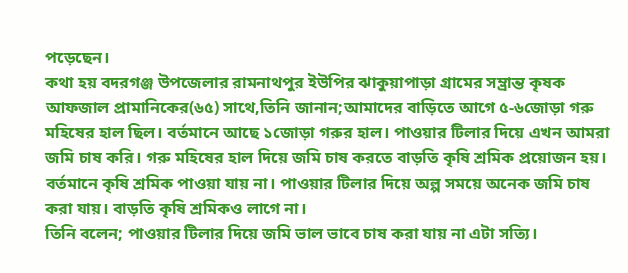পড়েছেন।
কথা হয় বদরগঞ্জ উপজেলার রামনাথপুর ইউপির ঝাকুয়াপাড়া গ্রামের সম্ভ্রান্ত কৃষক আফজাল প্রামানিকের(৬৫) সাথে,তিনি জানান;আমাদের বাড়িতে আগে ৫-৬জোড়া গরু মহিষের হাল ছিল। বর্তমানে আছে ১জোড়া গরুর হাল। পাওয়ার টিলার দিয়ে এখন আমরা জমি চাষ করি। গরু মহিষের হাল দিয়ে জমি চাষ করতে বাড়তি কৃষি শ্রমিক প্রয়োজন হয়। বর্তমানে কৃষি শ্রমিক পাওয়া যায় না। পাওয়ার টিলার দিয়ে অল্প সময়ে অনেক জমি চাষ করা যায়। বাড়তি কৃষি শ্রমিকও লাগে না।
তিনি বলেন; পাওয়ার টিলার দিয়ে জমি ভাল ভাবে চাষ করা যায় না এটা সত্যি।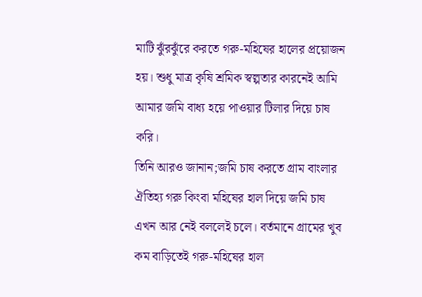মাটি ঝুঁরঝুঁরে করতে গরু-মহিষের হালের প্রয়োজন হয়। শুধু মাত্র কৃষি শ্রমিক স্বল্পতার কারনেই আমি আমার জমি বাধ্য হয়ে পাওয়ার টিলার দিয়ে চাষ করি।
তিনি আরও জানান;জমি চাষ করতে গ্রাম বাংলার ঐতিহ্য গরু কিংবা মহিষের হাল দিয়ে জমি চাষ এখন আর নেই বললেই চলে। বর্তমানে গ্রামের খুব কম বাড়িতেই গরু-মহিষের হাল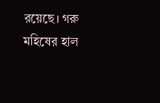রয়েছে। গরু মহিষের হাল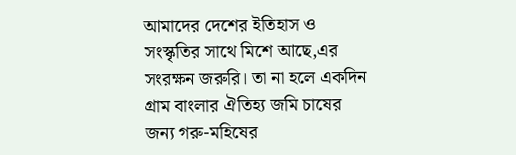আমাদের দেশের ইতিহাস ও সংস্কৃতির সাথে মিশে আছে,এর সংরক্ষন জরুরি। তা না হলে একদিন গ্রাম বাংলার ঐতিহ্য জমি চাষের জন্য গরু-মহিষের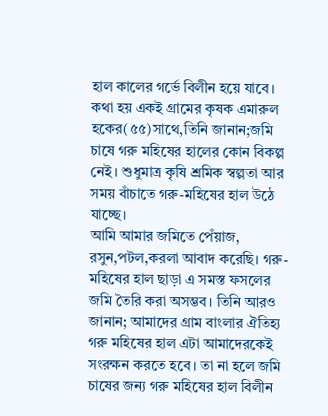হাল কালের গর্ভে বিলীন হয়ে যাবে।
কথা হয় একই গ্রামের কৃষক এমারুল হকের(৫৫)সাথে,তিনি জানান;জমি চাষে গরু মহিষের হালের কোন বিকল্প নেই। শুধুমাত্র কৃষি শ্রমিক স্বল্পতা আর সময় বাঁচাতে গরু-মহিষের হাল উঠে যাচ্ছে।
আমি আমার জমিতে পেঁয়াজ, রসুন,পটল,করলা আবাদ করেছি। গরু-মহিষের হাল ছাড়া এ সমস্ত ফসলের জমি তৈরি করা অসম্ভব। তিনি আরও জানান; আমাদের গ্রাম বাংলার ঐতিহ্য গরু মহিষের হাল এটা আমাদেরকেই সংরক্ষন করতে হবে। তা না হলে জমি চাষের জন্য গরু মহিষের হাল বিলীন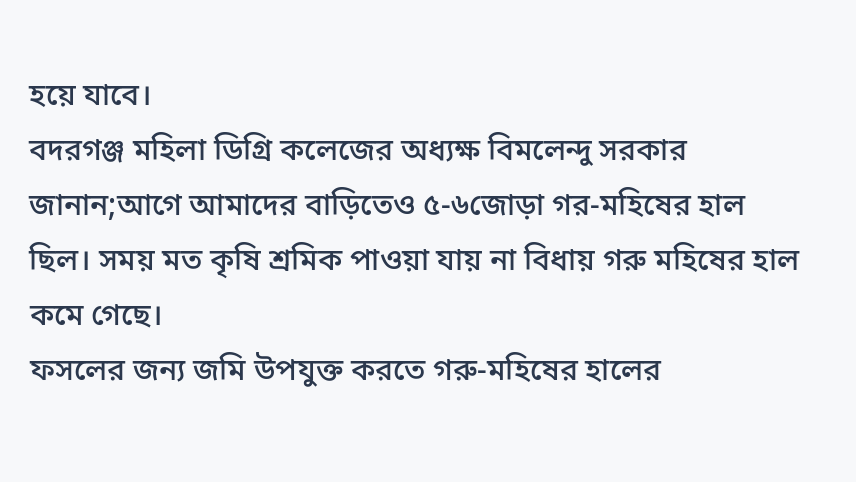হয়ে যাবে।
বদরগঞ্জ মহিলা ডিগ্রি কলেজের অধ্যক্ষ বিমলেন্দু সরকার জানান;আগে আমাদের বাড়িতেও ৫-৬জোড়া গর-মহিষের হাল ছিল। সময় মত কৃষি শ্রমিক পাওয়া যায় না বিধায় গরু মহিষের হাল কমে গেছে।
ফসলের জন্য জমি উপযুক্ত করতে গরু-মহিষের হালের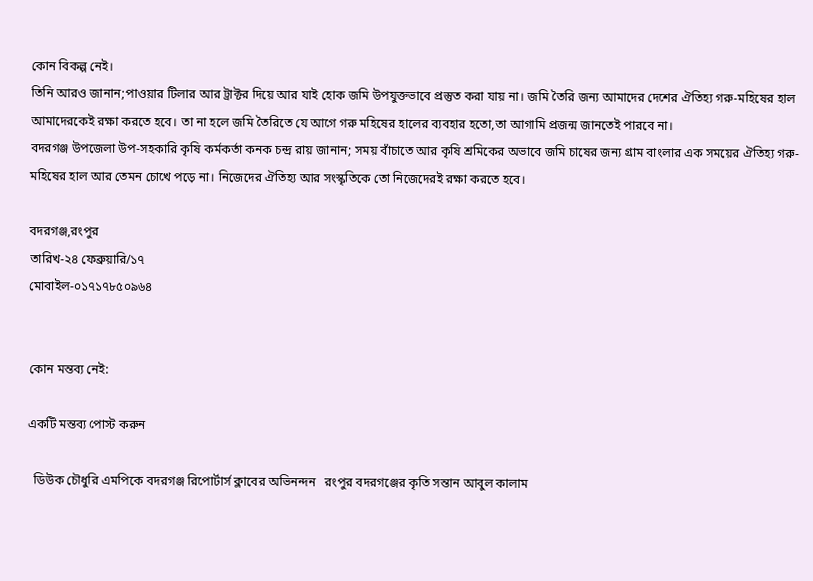কোন বিকল্প নেই।
তিনি আরও জানান;পাওয়ার টিলার আর ট্রাক্টর দিয়ে আর যাই হোক জমি উপযুক্তভাবে প্রস্তুত করা যায় না। জমি তৈরি জন্য আমাদের দেশের ঐতিহ্য গরু-মহিষের হাল আমাদেরকেই রক্ষা করতে হবে। তা না হলে জমি তৈরিতে যে আগে গরু মহিষের হালের ব্যবহার হতো,তা আগামি প্রজন্ম জানতেই পারবে না।
বদরগঞ্জ উপজেলা উপ-সহকারি কৃষি কর্মকর্তা কনক চন্দ্র রায় জানান; সময় বাঁচাতে আর কৃষি শ্রমিকের অভাবে জমি চাষের জন্য গ্রাম বাংলার এক সময়ের ঐতিহ্য গরু-মহিষের হাল আর তেমন চোখে পড়ে না। নিজেদের ঐতিহ্য আর সংস্কৃতিকে তো নিজেদেরই রক্ষা করতে হবে।

বদরগঞ্জ,রংপুর
তারিখ-২৪ ফেব্রুয়ারি/১৭
মোবাইল-০১৭১৭৮৫০৯৬৪


কোন মন্তব্য নেই:

একটি মন্তব্য পোস্ট করুন

  ডিউক চৌধুরি এমপিকে বদরগঞ্জ রিপোর্টার্স ক্লাবের অভিনন্দন   রংপুর বদরগঞ্জের কৃতি সন্তান আবুল কালাম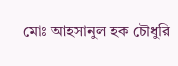মোঃ আহসানুল হক চৌধুরি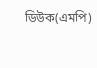ডিউক(এমপি)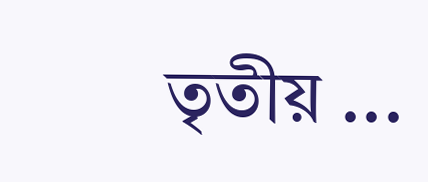তৃতীয় ...